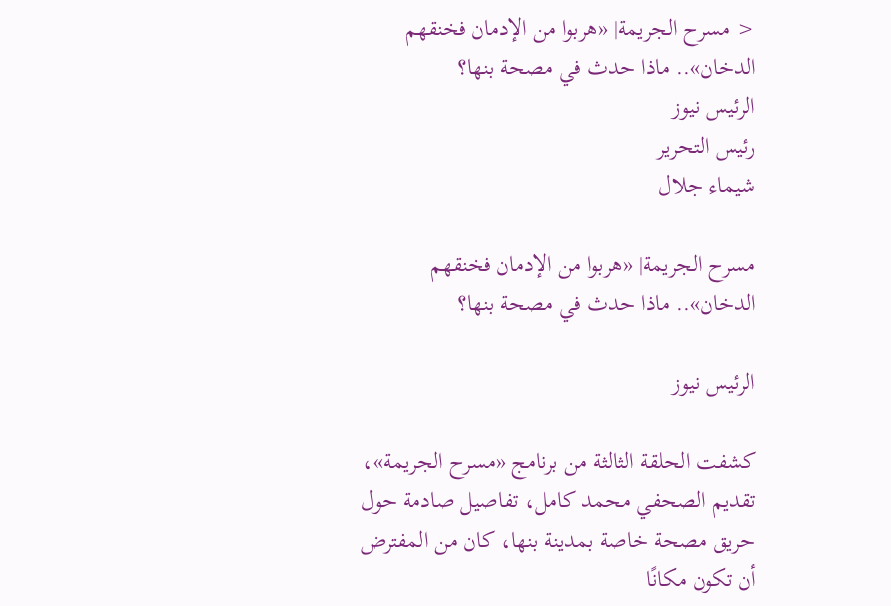< مسرح الجريمة| «هربوا من الإدمان فخنقهم الدخان».. ماذا حدث في مصحة بنها؟
الرئيس نيوز
رئيس التحرير
شيماء جلال

مسرح الجريمة| «هربوا من الإدمان فخنقهم الدخان».. ماذا حدث في مصحة بنها؟

الرئيس نيوز

كشفت الحلقة الثالثة من برنامج «مسرح الجريمة»، تقديم الصحفي محمد كامل، تفاصيل صادمة حول حريق مصحة خاصة بمدينة بنها، كان من المفترض أن تكون مكانًا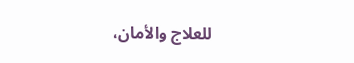للعلاج والأمان،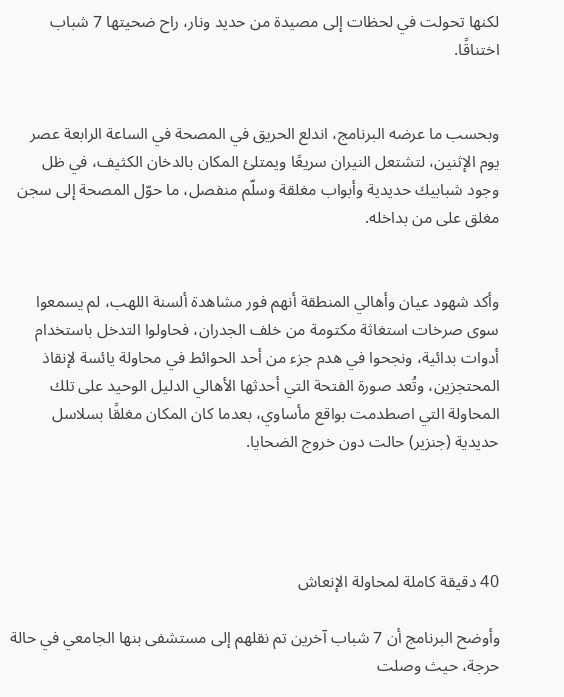لكنها تحولت في لحظات إلى مصيدة من حديد ونار، راح ضحيتها 7 شباب اختناقًا.


وبحسب ما عرضه البرنامج، اندلع الحريق في المصحة في الساعة الرابعة عصر يوم الإثنين، لتشتعل النيران سريعًا ويمتلئ المكان بالدخان الكثيف، في ظل وجود شبابيك حديدية وأبواب مغلقة وسلّم منفصل، ما حوّل المصحة إلى سجن مغلق على من بداخله.


وأكد شهود عيان وأهالي المنطقة أنهم فور مشاهدة ألسنة اللهب، لم يسمعوا سوى صرخات استغاثة مكتومة من خلف الجدران، فحاولوا التدخل باستخدام أدوات بدائية، ونجحوا في هدم جزء من أحد الحوائط في محاولة يائسة لإنقاذ المحتجزين، وتُعد صورة الفتحة التي أحدثها الأهالي الدليل الوحيد على تلك المحاولة التي اصطدمت بواقع مأساوي، بعدما كان المكان مغلقًا بسلاسل حديدية (جنزير) حالت دون خروج الضحايا.




40 دقيقة كاملة لمحاولة الإنعاش

وأوضح البرنامج أن 7 شباب آخرين تم نقلهم إلى مستشفى بنها الجامعي في حالة حرجة، حيث وصلت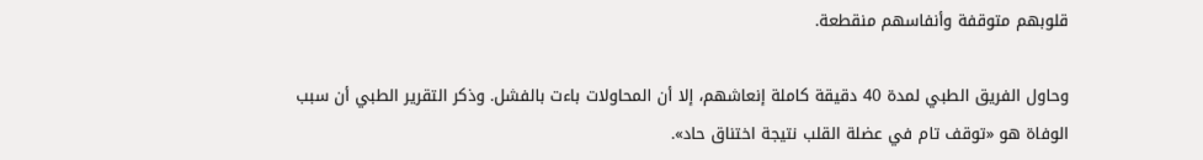قلوبهم متوقفة وأنفاسهم منقطعة.

وحاول الفريق الطبي لمدة 40 دقيقة كاملة إنعاشهم، إلا أن المحاولات باءت بالفشل. وذكر التقرير الطبي أن سبب الوفاة هو «توقف تام في عضلة القلب نتيجة اختناق حاد».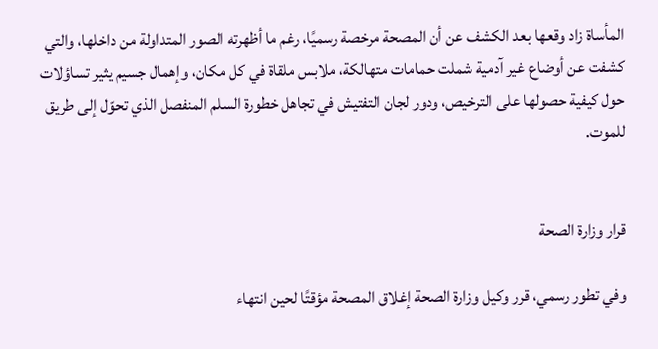المأساة زاد وقعها بعد الكشف عن أن المصحة مرخصة رسميًا، رغم ما أظهرته الصور المتداولة من داخلها، والتي كشفت عن أوضاع غير آدمية شملت حمامات متهالكة، ملابس ملقاة في كل مكان، وإهمال جسيم يثير تساؤلات حول كيفية حصولها على الترخيص، ودور لجان التفتيش في تجاهل خطورة السلم المنفصل الذي تحوّل إلى طريق للموت.


قرار وزارة الصحة

وفي تطور رسمي، قرر وكيل وزارة الصحة إغلاق المصحة مؤقتًا لحين انتهاء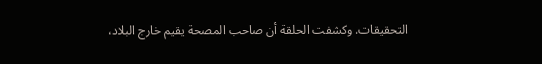التحقيقات. وكشفت الحلقة أن صاحب المصحة يقيم خارج البلاد،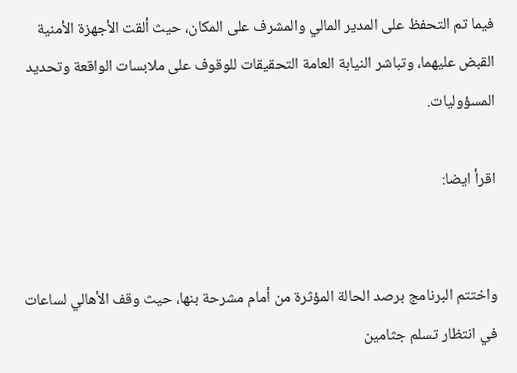فيما تم التحفظ على المدير المالي والمشرف على المكان، حيث ألقت الأجهزة الأمنية القبض عليهما، وتباشر النيابة العامة التحقيقات للوقوف على ملابسات الواقعة وتحديد المسؤوليات.

اقرأ ايضا:


واختتم البرنامج برصد الحالة المؤثرة من أمام مشرحة بنها، حيث وقف الأهالي لساعات في انتظار تسلم جثامين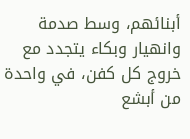أبنائهم، وسط صدمة وانهيار وبكاء يتجدد مع خروج كل كفن، في واحدة من أبشع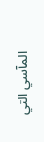المآسي التي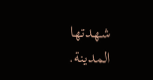شهدتها المدينة.